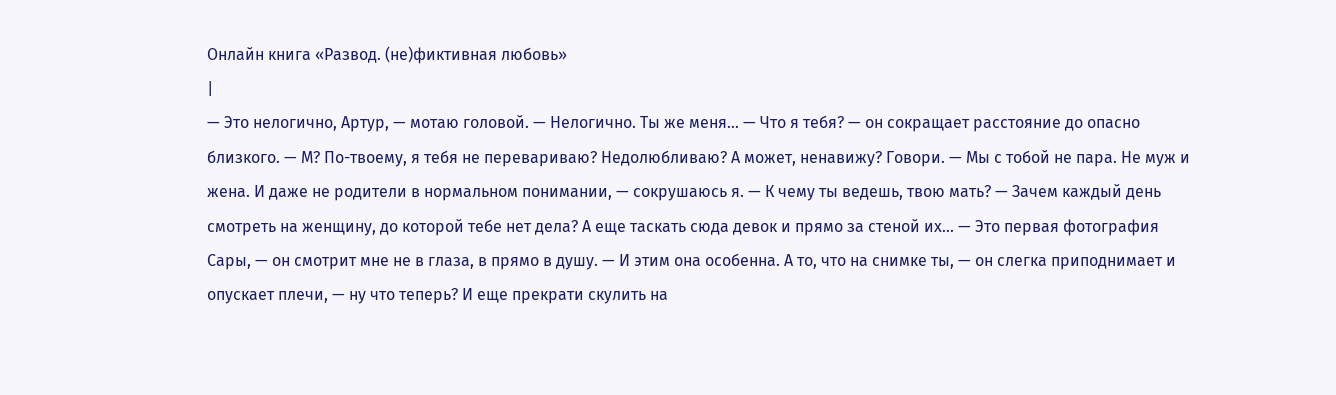Онлайн книга «Развод. (не)фиктивная любовь»
|
— Это нелогично, Артур, — мотаю головой. — Нелогично. Ты же меня… — Что я тебя? — он сокращает расстояние до опасно близкого. — М? По-твоему, я тебя не перевариваю? Недолюбливаю? А может, ненавижу? Говори. — Мы с тобой не пара. Не муж и жена. И даже не родители в нормальном понимании, — сокрушаюсь я. — К чему ты ведешь, твою мать? — Зачем каждый день смотреть на женщину, до которой тебе нет дела? А еще таскать сюда девок и прямо за стеной их… — Это первая фотография Сары, — он смотрит мне не в глаза, в прямо в душу. — И этим она особенна. А то, что на снимке ты, — он слегка приподнимает и опускает плечи, — ну что теперь? И еще прекрати скулить на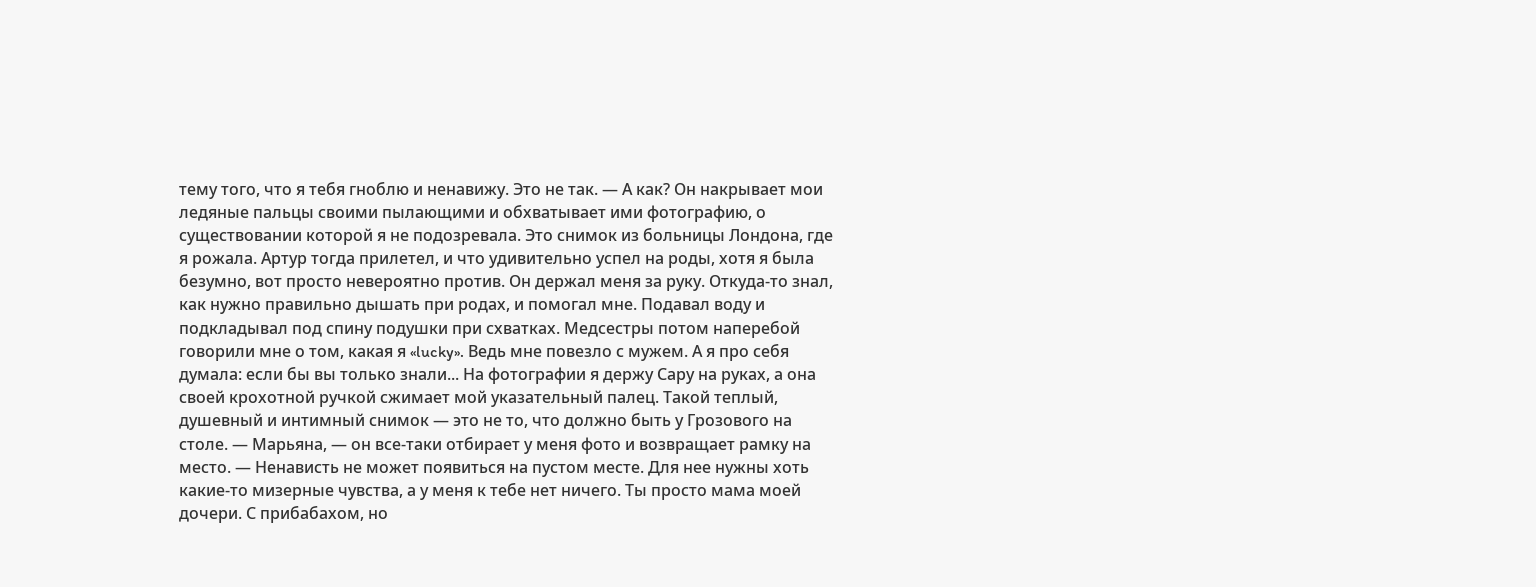тему того, что я тебя гноблю и ненавижу. Это не так. — А как? Он накрывает мои ледяные пальцы своими пылающими и обхватывает ими фотографию, о существовании которой я не подозревала. Это снимок из больницы Лондона, где я рожала. Артур тогда прилетел, и что удивительно успел на роды, хотя я была безумно, вот просто невероятно против. Он держал меня за руку. Откуда-то знал, как нужно правильно дышать при родах, и помогал мне. Подавал воду и подкладывал под спину подушки при схватках. Медсестры потом наперебой говорили мне о том, какая я «lucky». Ведь мне повезло с мужем. А я про себя думала: если бы вы только знали... На фотографии я держу Сару на руках, а она своей крохотной ручкой сжимает мой указательный палец. Такой теплый, душевный и интимный снимок — это не то, что должно быть у Грозового на столе. — Марьяна, — он все-таки отбирает у меня фото и возвращает рамку на место. — Ненависть не может появиться на пустом месте. Для нее нужны хоть какие-то мизерные чувства, а у меня к тебе нет ничего. Ты просто мама моей дочери. С прибабахом, но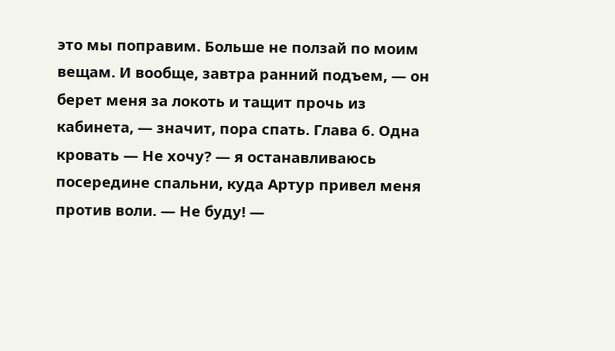это мы поправим. Больше не ползай по моим вещам. И вообще, завтра ранний подъем, — он берет меня за локоть и тащит прочь из кабинета, — значит, пора спать. Глава 6. Одна кровать — Не хочу? — я останавливаюсь посередине спальни, куда Артур привел меня против воли. — Не буду! —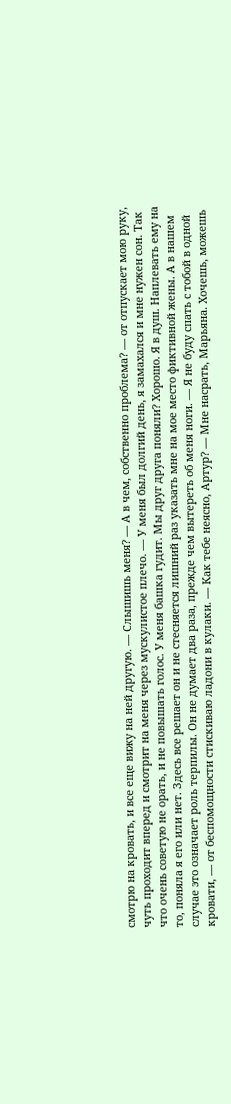смотрю на кровать, и все еще вижу на ней другую. — Слышишь меня? — А в чем, собственно проблема? — от отпускает мою руку, чуть проходит вперед и смотрит на меня через мускулистое плечо. — У меня был долгий день, я замахался и мне нужен сон. Так что очень советую не орать, и не повышать голос. У меня башка гудит. Мы друг друга поняли? Хорошо. Я в душ. Наплевать ему на то, поняла я его или нет. Здесь все решает он и не стесняется лишний раз указать мне на мое место фиктивной жены. А в нашем случае это означает роль терпилы. Он не думает два раза, прежде чем вытереть об меня ноги. — Я не буду спать с тобой в одной кровати, — от беспомощности стискиваю ладони в кулаки. — Как тебе неясно, Артур? — Мне насрать, Марьяна. Хочешь, можешь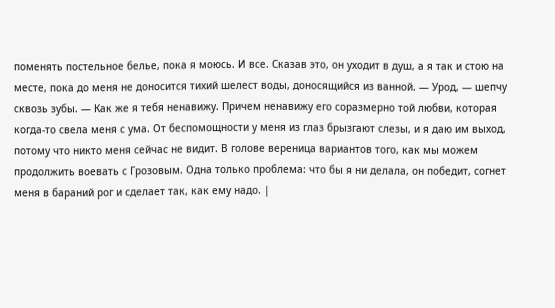поменять постельное белье, пока я моюсь. И все. Сказав это, он уходит в душ, а я так и стою на месте, пока до меня не доносится тихий шелест воды, доносящийся из ванной. — Урод, — шепчу сквозь зубы. — Как же я тебя ненавижу. Причем ненавижу его соразмерно той любви, которая когда-то свела меня с ума. От беспомощности у меня из глаз брызгают слезы, и я даю им выход, потому что никто меня сейчас не видит. В голове вереница вариантов того, как мы можем продолжить воевать с Грозовым. Одна только проблема: что бы я ни делала, он победит, согнет меня в бараний рог и сделает так, как ему надо. |